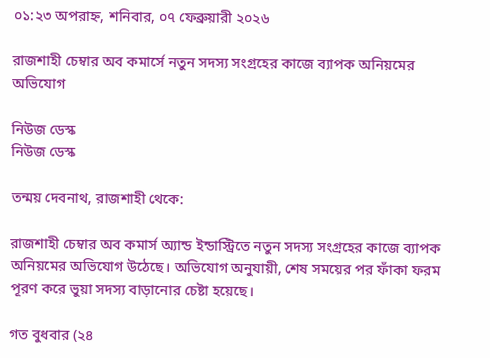০১:২৩ অপরাহ্ন, শনিবার, ০৭ ফেব্রুয়ারী ২০২৬

রাজশাহী চেম্বার অব কমার্সে নতুন সদস্য সংগ্রহের কাজে ব্যাপক অনিয়মের অভিযোগ

নিউজ ডেস্ক
নিউজ ডেস্ক

তন্ময় দেবনাথ, রাজশাহী থেকে:

রাজশাহী চেম্বার অব কমার্স অ্যান্ড ইন্ডাস্ট্রিতে নতুন সদস্য সংগ্রহের কাজে ব্যাপক অনিয়মের অভিযোগ উঠেছে। অভিযোগ অনুযায়ী, শেষ সময়ের পর ফাঁকা ফরম পূরণ করে ভুয়া সদস্য বাড়ানোর চেষ্টা হয়েছে।

গত বুধবার (২৪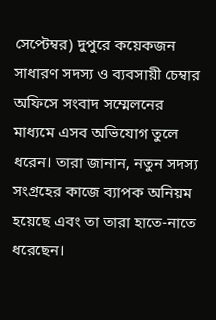সেপ্টেম্বর) দুপুরে কয়েকজন সাধারণ সদস্য ও ব্যবসায়ী চেম্বার অফিসে সংবাদ সম্মেলনের মাধ্যমে এসব অভিযোগ তুলে ধরেন। তারা জানান, নতুন সদস্য সংগ্রহের কাজে ব্যাপক অনিয়ম হয়েছে এবং তা তারা হাতে-নাতে ধরেছেন।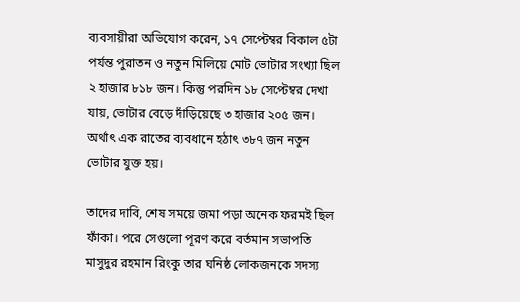ব্যবসায়ীরা অভিযোগ করেন, ১৭ সেপ্টেম্বর বিকাল ৫টা পর্যন্ত পুরাতন ও নতুন মিলিয়ে মোট ভোটার সংখ্যা ছিল ২ হাজার ৮১৮ জন। কিন্তু পরদিন ১৮ সেপ্টেম্বর দেখা যায়, ভোটার বেড়ে দাঁড়িয়েছে ৩ হাজার ২০৫ জন। অর্থাৎ এক রাতের ব্যবধানে হঠাৎ ৩৮৭ জন নতুন ভোটার যুক্ত হয়।

তাদের দাবি, শেষ সময়ে জমা পড়া অনেক ফরমই ছিল ফাঁকা। পরে সেগুলো পূরণ করে বর্তমান সভাপতি মাসুদুর রহমান রিংকু তার ঘনিষ্ঠ লোকজনকে সদস্য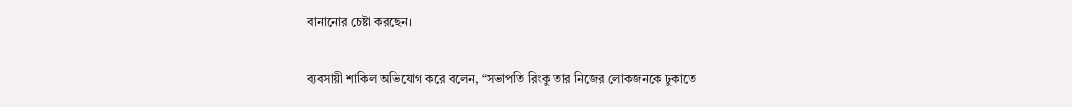বানানোর চেষ্টা করছেন।

ব্যবসায়ী শাকিল অভিযোগ করে বলেন, “সভাপতি রিংকু তার নিজের লোকজনকে ঢুকাতে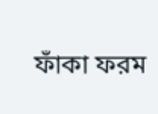ফাঁকা ফরম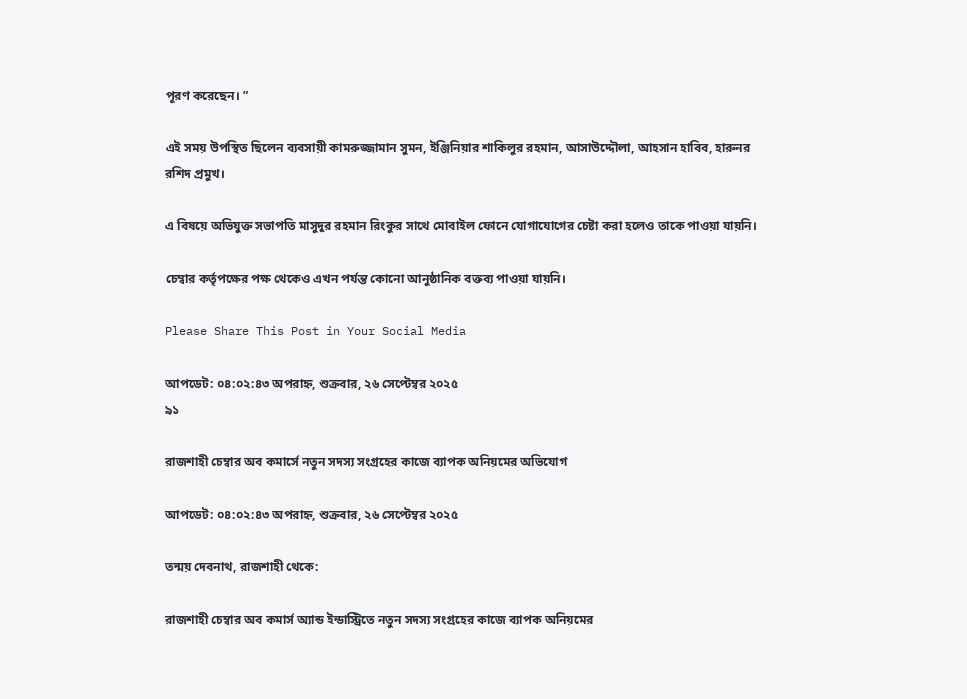পূরণ করেছেন। ”

এই সময় উপস্থিত ছিলেন ব্যবসায়ী কামরুজ্জামান সুমন, ইঞ্জিনিয়ার শাকিলুর রহমান, আসাউদ্দৌলা, আহসান হাবিব, হারুনর রশিদ প্রমুখ।

এ বিষয়ে অভিযুক্ত সভাপতি মাসুদুর রহমান রিংকুর সাথে মোবাইল ফোনে যোগাযোগের চেষ্টা করা হলেও তাকে পাওয়া যায়নি।

চেম্বার কর্তৃপক্ষের পক্ষ থেকেও এখন পর্যন্ত কোনো আনুষ্ঠানিক বক্তব্য পাওয়া যায়নি।

Please Share This Post in Your Social Media

আপডেট: ০৪:০২:৪৩ অপরাহ্ন, শুক্রবার, ২৬ সেপ্টেম্বর ২০২৫
৯১

রাজশাহী চেম্বার অব কমার্সে নতুন সদস্য সংগ্রহের কাজে ব্যাপক অনিয়মের অভিযোগ

আপডেট: ০৪:০২:৪৩ অপরাহ্ন, শুক্রবার, ২৬ সেপ্টেম্বর ২০২৫

তন্ময় দেবনাথ, রাজশাহী থেকে:

রাজশাহী চেম্বার অব কমার্স অ্যান্ড ইন্ডাস্ট্রিতে নতুন সদস্য সংগ্রহের কাজে ব্যাপক অনিয়মের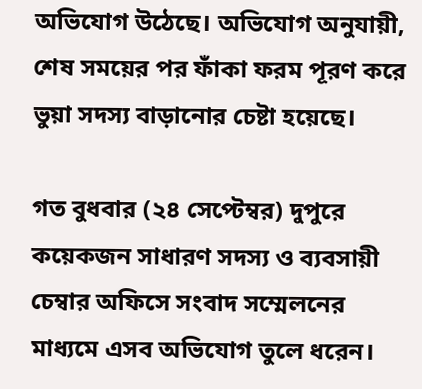অভিযোগ উঠেছে। অভিযোগ অনুযায়ী, শেষ সময়ের পর ফাঁকা ফরম পূরণ করে ভুয়া সদস্য বাড়ানোর চেষ্টা হয়েছে।

গত বুধবার (২৪ সেপ্টেম্বর) দুপুরে কয়েকজন সাধারণ সদস্য ও ব্যবসায়ী চেম্বার অফিসে সংবাদ সম্মেলনের মাধ্যমে এসব অভিযোগ তুলে ধরেন।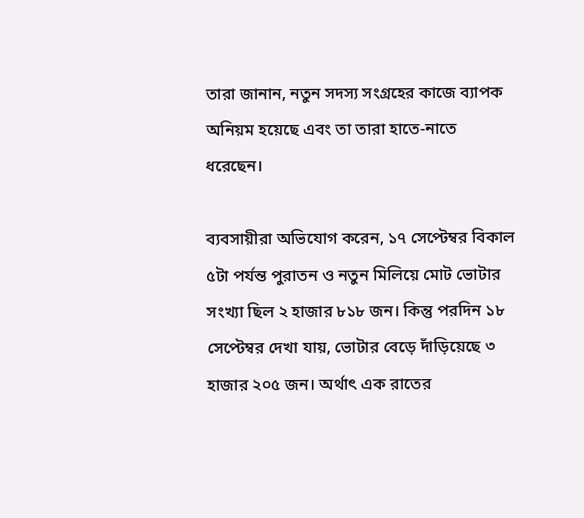তারা জানান, নতুন সদস্য সংগ্রহের কাজে ব্যাপক অনিয়ম হয়েছে এবং তা তারা হাতে-নাতে ধরেছেন।

ব্যবসায়ীরা অভিযোগ করেন, ১৭ সেপ্টেম্বর বিকাল ৫টা পর্যন্ত পুরাতন ও নতুন মিলিয়ে মোট ভোটার সংখ্যা ছিল ২ হাজার ৮১৮ জন। কিন্তু পরদিন ১৮ সেপ্টেম্বর দেখা যায়, ভোটার বেড়ে দাঁড়িয়েছে ৩ হাজার ২০৫ জন। অর্থাৎ এক রাতের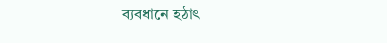ব্যবধানে হঠাৎ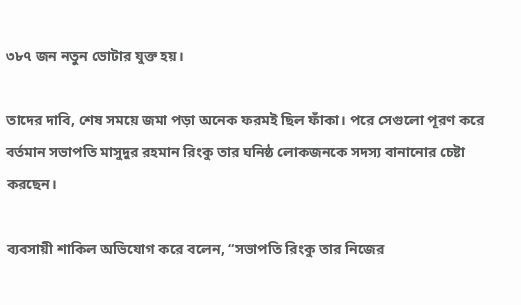৩৮৭ জন নতুন ভোটার যুক্ত হয়।

তাদের দাবি, শেষ সময়ে জমা পড়া অনেক ফরমই ছিল ফাঁকা। পরে সেগুলো পূরণ করে বর্তমান সভাপতি মাসুদুর রহমান রিংকু তার ঘনিষ্ঠ লোকজনকে সদস্য বানানোর চেষ্টা করছেন।

ব্যবসায়ী শাকিল অভিযোগ করে বলেন, “সভাপতি রিংকু তার নিজের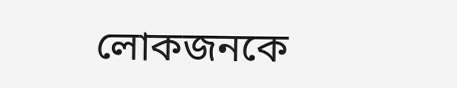লোকজনকে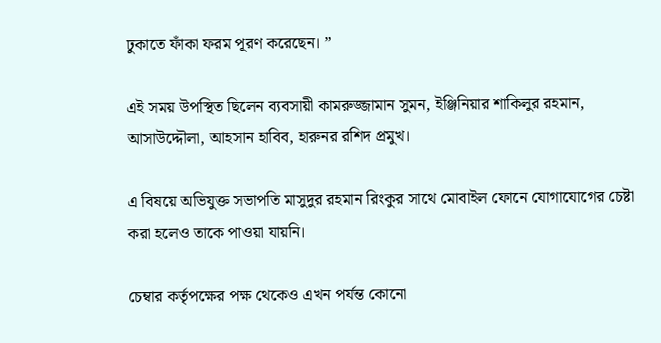ঢুকাতে ফাঁকা ফরম পূরণ করেছেন। ”

এই সময় উপস্থিত ছিলেন ব্যবসায়ী কামরুজ্জামান সুমন, ইঞ্জিনিয়ার শাকিলুর রহমান, আসাউদ্দৌলা, আহসান হাবিব, হারুনর রশিদ প্রমুখ।

এ বিষয়ে অভিযুক্ত সভাপতি মাসুদুর রহমান রিংকুর সাথে মোবাইল ফোনে যোগাযোগের চেষ্টা করা হলেও তাকে পাওয়া যায়নি।

চেম্বার কর্তৃপক্ষের পক্ষ থেকেও এখন পর্যন্ত কোনো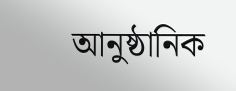আনুষ্ঠানিক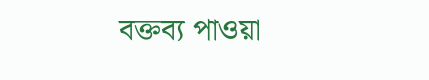বক্তব্য পাওয়া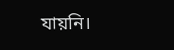যায়নি।